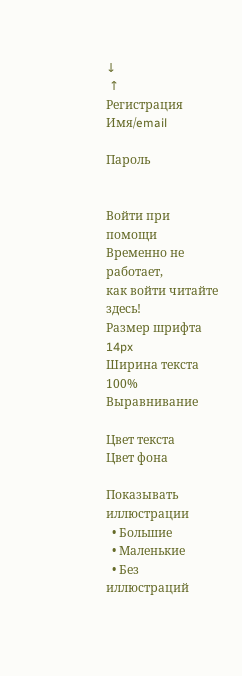↓
 ↑
Регистрация
Имя/email

Пароль


Войти при помощи
Временно не работает,
как войти читайте здесь!
Размер шрифта
14px
Ширина текста
100%
Выравнивание

Цвет текста
Цвет фона

Показывать иллюстрации
  • Большие
  • Маленькие
  • Без иллюстраций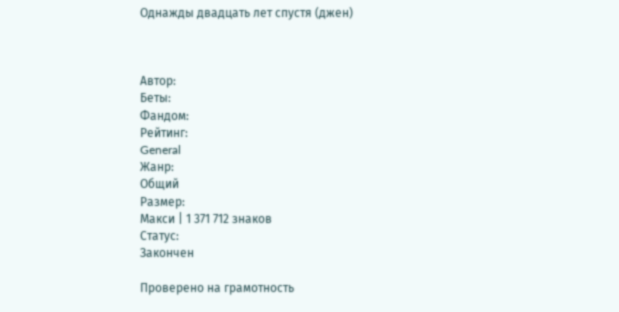Однажды двадцать лет спустя (джен)



Автор:
Беты:
Фандом:
Рейтинг:
General
Жанр:
Общий
Размер:
Макси | 1 371 712 знаков
Статус:
Закончен

Проверено на грамотность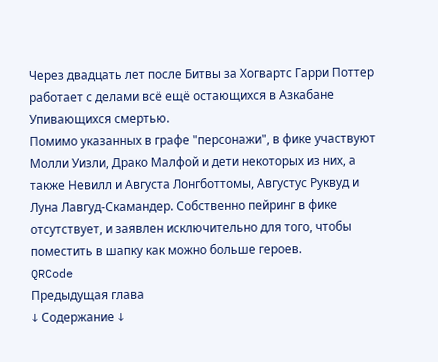Через двадцать лет после Битвы за Хогвартс Гарри Поттер работает с делами всё ещё остающихся в Азкабане Упивающихся смертью.
Помимо указанных в графе "персонажи", в фике участвуют Молли Уизли, Драко Малфой и дети некоторых из них, а также Невилл и Августа Лонгботтомы, Августус Руквуд и Луна Лавгуд-Скамандер. Собственно пейринг в фике отсутствует, и заявлен исключительно для того, чтобы поместить в шапку как можно больше героев.
QRCode
Предыдущая глава
↓ Содержание ↓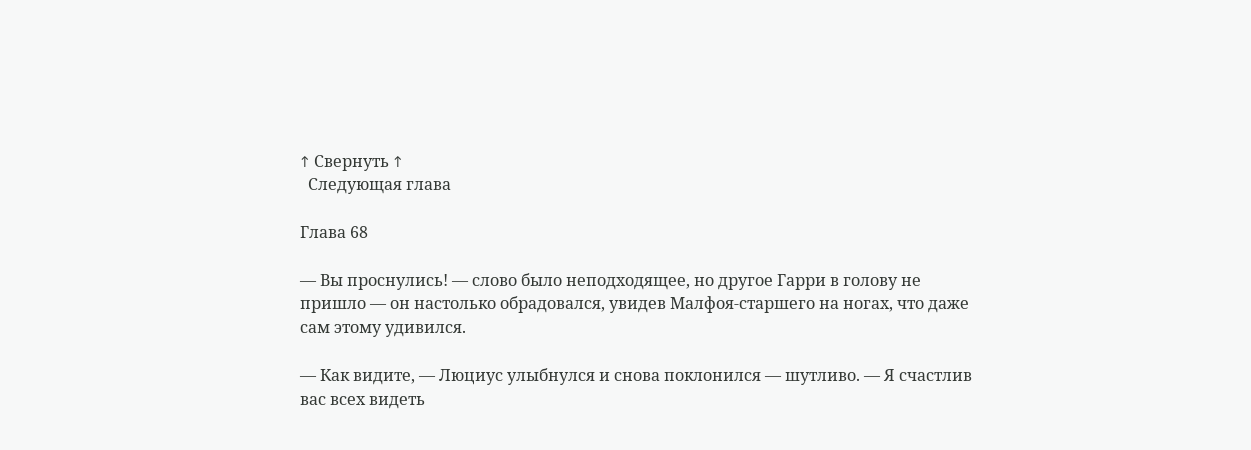↑ Свернуть ↑
  Следующая глава

Глава 68

— Вы проснулись! — слово было неподходящее, но другое Гарри в голову не пришло — он настолько обрадовался, увидев Малфоя-старшего на ногах, что даже сам этому удивился.

— Как видите, — Люциус улыбнулся и снова поклонился — шутливо. — Я счастлив вас всех видеть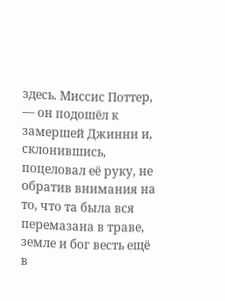здесь. Миссис Поттер, — он подошёл к замершей Джинни и, склонившись, поцеловал её руку, не обратив внимания на то, что та была вся перемазана в траве, земле и бог весть ещё в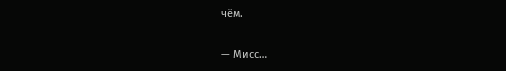чём.

— Мисс…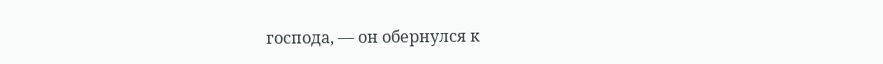господа, — он обернулся к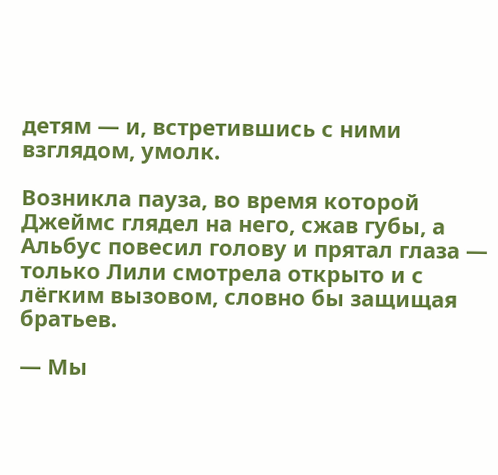детям — и, встретившись с ними взглядом, умолк.

Возникла пауза, во время которой Джеймс глядел на него, сжав губы, а Альбус повесил голову и прятал глаза — только Лили смотрела открыто и с лёгким вызовом, словно бы защищая братьев.

— Мы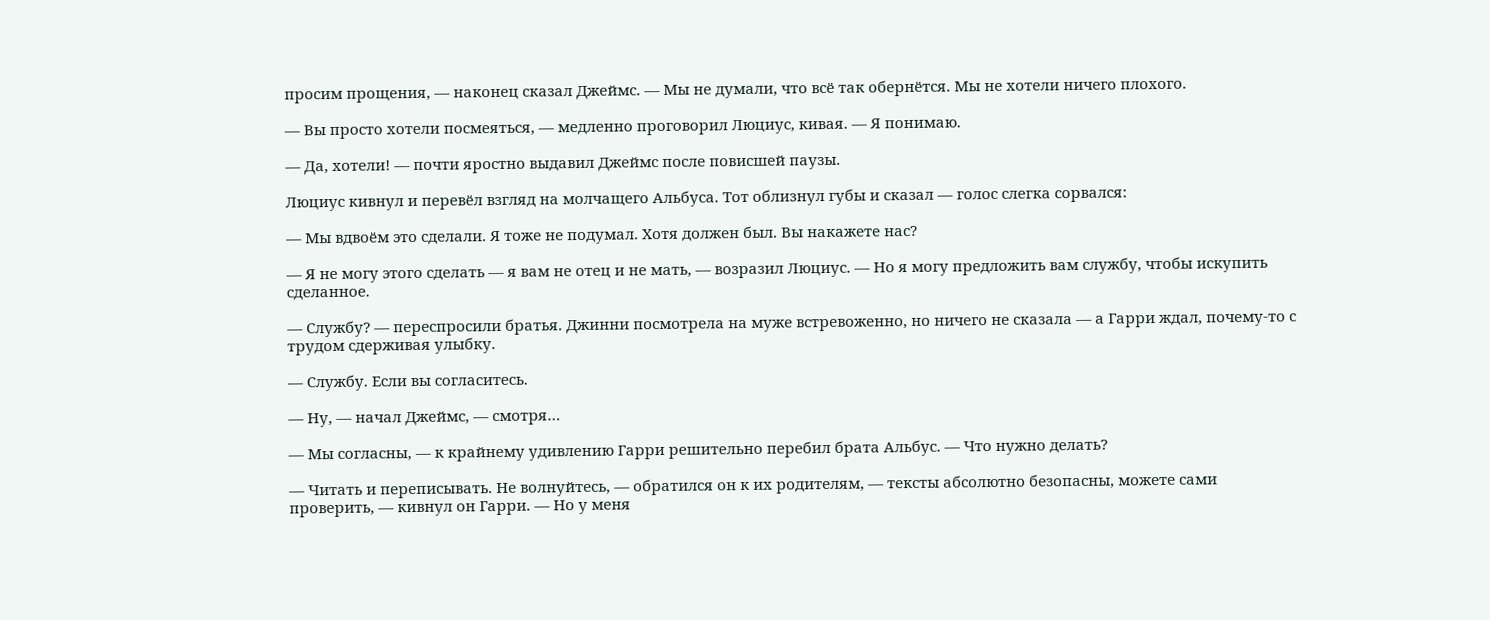просим прощения, — наконец сказал Джеймс. — Мы не думали, что всё так обернётся. Мы не хотели ничего плохого.

— Вы просто хотели посмеяться, — медленно проговорил Люциус, кивая. — Я понимаю.

— Да, хотели! — почти яростно выдавил Джеймс после повисшей паузы.

Люциус кивнул и перевёл взгляд на молчащего Альбуса. Тот облизнул губы и сказал — голос слегка сорвался:

— Мы вдвоём это сделали. Я тоже не подумал. Хотя должен был. Вы накажете нас?

— Я не могу этого сделать — я вам не отец и не мать, — возразил Люциус. — Но я могу предложить вам службу, чтобы искупить сделанное.

— Службу? — переспросили братья. Джинни посмотрела на муже встревоженно, но ничего не сказала — а Гарри ждал, почему-то с трудом сдерживая улыбку.

— Службу. Если вы согласитесь.

— Ну, — начал Джеймс, — смотря…

— Мы согласны, — к крайнему удивлению Гарри решительно перебил брата Альбус. — Что нужно делать?

— Читать и переписывать. Не волнуйтесь, — обратился он к их родителям, — тексты абсолютно безопасны, можете сами проверить, — кивнул он Гарри. — Но у меня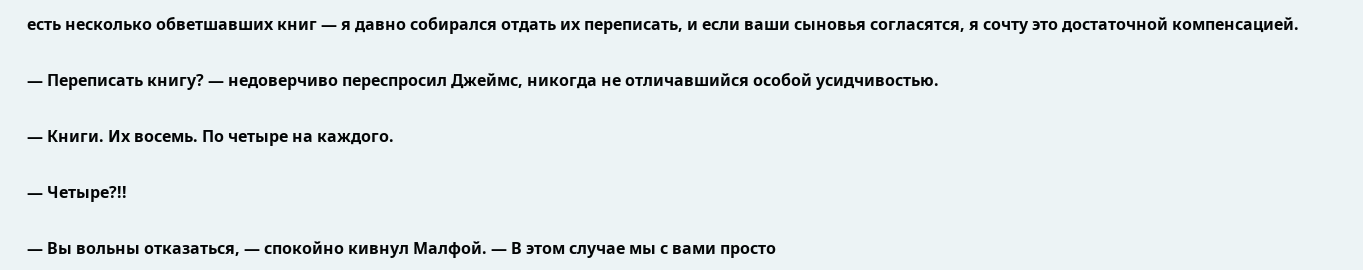есть несколько обветшавших книг — я давно собирался отдать их переписать, и если ваши сыновья согласятся, я сочту это достаточной компенсацией.

— Переписать книгу? — недоверчиво переспросил Джеймс, никогда не отличавшийся особой усидчивостью.

— Книги. Их восемь. По четыре на каждого.

— Четыре?!!

— Вы вольны отказаться, — спокойно кивнул Малфой. — В этом случае мы с вами просто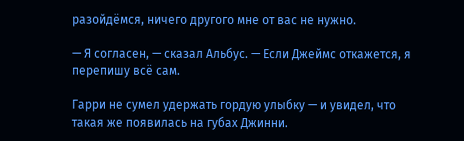разойдёмся, ничего другого мне от вас не нужно.

— Я согласен, — сказал Альбус. — Если Джеймс откажется, я перепишу всё сам.

Гарри не сумел удержать гордую улыбку — и увидел, что такая же появилась на губах Джинни.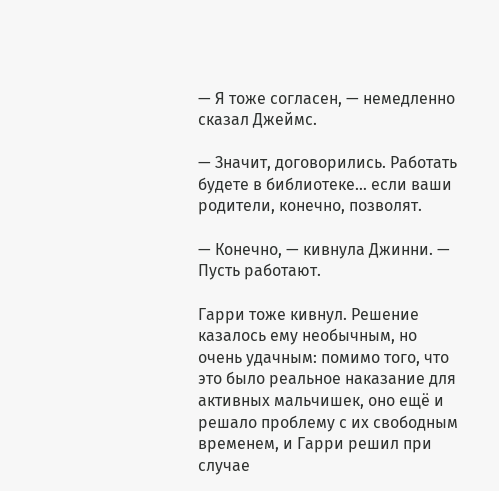— Я тоже согласен, — немедленно сказал Джеймс.

— Значит, договорились. Работать будете в библиотеке… если ваши родители, конечно, позволят.

— Конечно, — кивнула Джинни. — Пусть работают.

Гарри тоже кивнул. Решение казалось ему необычным, но очень удачным: помимо того, что это было реальное наказание для активных мальчишек, оно ещё и решало проблему с их свободным временем, и Гарри решил при случае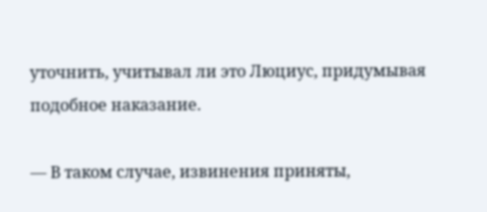уточнить, учитывал ли это Люциус, придумывая подобное наказание.

— В таком случае, извинения приняты,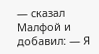— сказал Малфой и добавил: — Я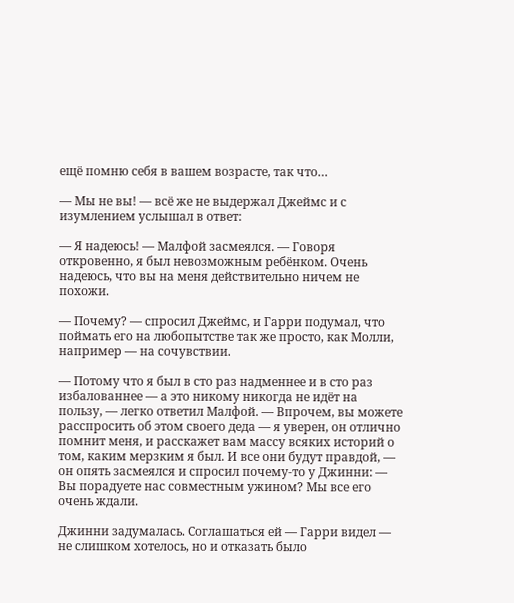ещё помню себя в вашем возрасте, так что…

— Мы не вы! — всё же не выдержал Джеймс и с изумлением услышал в ответ:

— Я надеюсь! — Малфой засмеялся. — Говоря откровенно, я был невозможным ребёнком. Очень надеюсь, что вы на меня действительно ничем не похожи.

— Почему? — спросил Джеймс, и Гарри подумал, что поймать его на любопытстве так же просто, как Молли, например — на сочувствии.

— Потому что я был в сто раз надменнее и в сто раз избалованнее — а это никому никогда не идёт на пользу, — легко ответил Малфой. — Впрочем, вы можете расспросить об этом своего деда — я уверен, он отлично помнит меня, и расскажет вам массу всяких историй о том, каким мерзким я был. И все они будут правдой, — он опять засмеялся и спросил почему-то у Джинни: — Вы порадуете нас совместным ужином? Мы все его очень ждали.

Джинни задумалась. Соглашаться ей — Гарри видел — не слишком хотелось, но и отказать было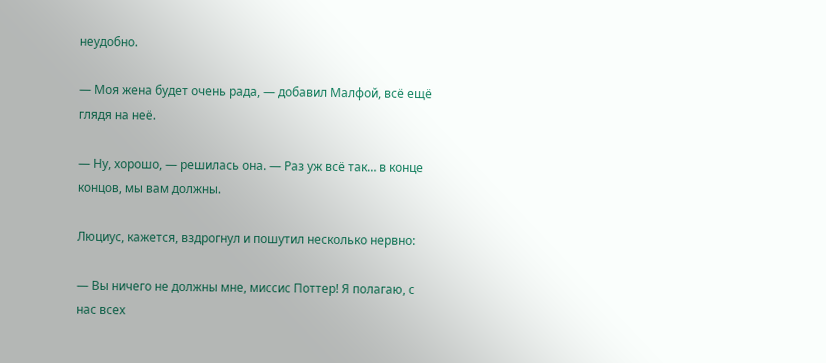неудобно.

— Моя жена будет очень рада, — добавил Малфой, всё ещё глядя на неё.

— Ну, хорошо, — решилась она. — Раз уж всё так… в конце концов, мы вам должны.

Люциус, кажется, вздрогнул и пошутил несколько нервно:

— Вы ничего не должны мне, миссис Поттер! Я полагаю, с нас всех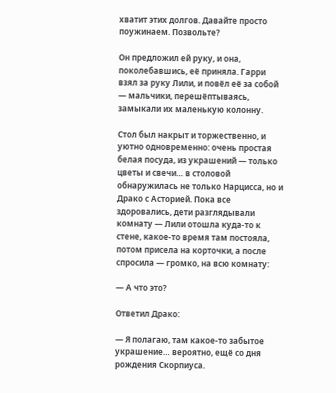хватит этих долгов. Давайте просто поужинаем. Позвольте?

Он предложил ей руку, и она, поколебавшись, её приняла. Гарри взял за руку Лили, и повёл её за собой — мальчики, перешёптываясь, замыкали их маленькую колонну.

Стол был накрыт и торжественно, и уютно одновременно: очень простая белая посуда, из украшений — только цветы и свечи… в столовой обнаружилась не только Нарцисса, но и Драко с Асторией. Пока все здоровались, дети разглядывали комнату — Лили отошла куда-то к стене, какое-то время там постояла, потом присела на корточки, а после спросила — громко, на всю комнату:

— А что это?

Ответил Драко:

— Я полагаю, там какое-то забытое украшение… вероятно, ещё со дня рождения Скорпиуса.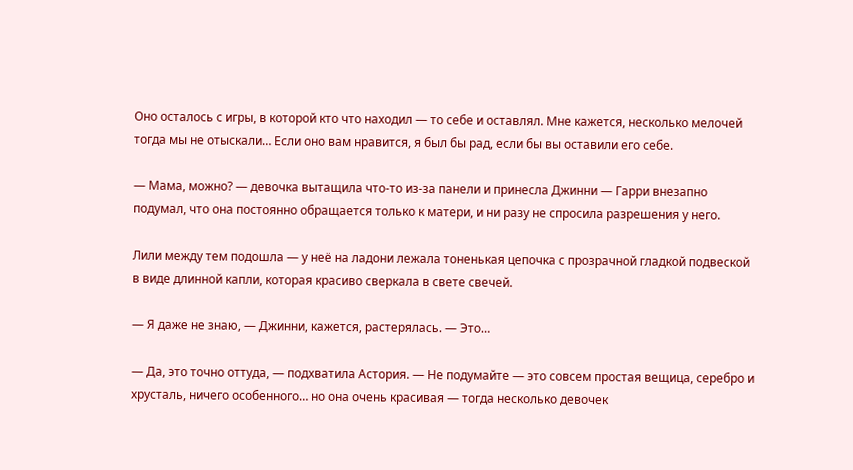Оно осталось с игры, в которой кто что находил — то себе и оставлял. Мне кажется, несколько мелочей тогда мы не отыскали… Если оно вам нравится, я был бы рад, если бы вы оставили его себе.

— Мама, можно? — девочка вытащила что-то из-за панели и принесла Джинни — Гарри внезапно подумал, что она постоянно обращается только к матери, и ни разу не спросила разрешения у него.

Лили между тем подошла — у неё на ладони лежала тоненькая цепочка с прозрачной гладкой подвеской в виде длинной капли, которая красиво сверкала в свете свечей.

— Я даже не знаю, — Джинни, кажется, растерялась. — Это…

— Да, это точно оттуда, — подхватила Астория. — Не подумайте — это совсем простая вещица, серебро и хрусталь, ничего особенного… но она очень красивая — тогда несколько девочек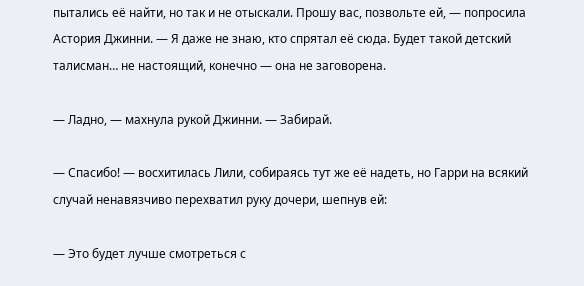пытались её найти, но так и не отыскали. Прошу вас, позвольте ей, — попросила Астория Джинни. — Я даже не знаю, кто спрятал её сюда. Будет такой детский талисман… не настоящий, конечно — она не заговорена.

— Ладно, — махнула рукой Джинни. — Забирай.

— Спасибо! — восхитилась Лили, собираясь тут же её надеть, но Гарри на всякий случай ненавязчиво перехватил руку дочери, шепнув ей:

— Это будет лучше смотреться с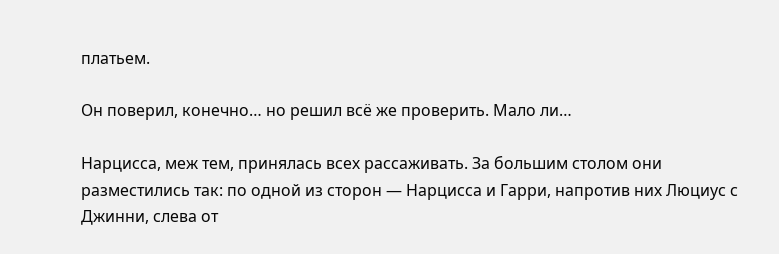платьем.

Он поверил, конечно… но решил всё же проверить. Мало ли…

Нарцисса, меж тем, принялась всех рассаживать. За большим столом они разместились так: по одной из сторон — Нарцисса и Гарри, напротив них Люциус с Джинни, слева от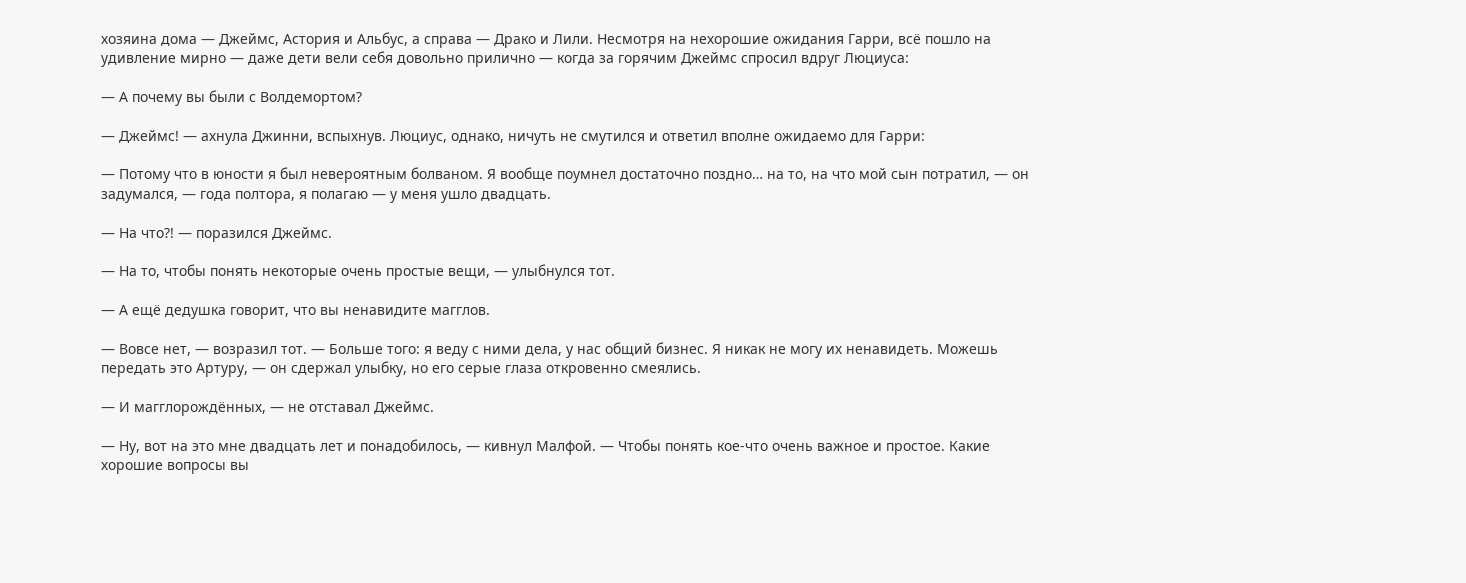хозяина дома — Джеймс, Астория и Альбус, а справа — Драко и Лили. Несмотря на нехорошие ожидания Гарри, всё пошло на удивление мирно — даже дети вели себя довольно прилично — когда за горячим Джеймс спросил вдруг Люциуса:

— А почему вы были с Волдемортом?

— Джеймс! — ахнула Джинни, вспыхнув. Люциус, однако, ничуть не смутился и ответил вполне ожидаемо для Гарри:

— Потому что в юности я был невероятным болваном. Я вообще поумнел достаточно поздно… на то, на что мой сын потратил, — он задумался, — года полтора, я полагаю — у меня ушло двадцать.

— На что?! — поразился Джеймс.

— На то, чтобы понять некоторые очень простые вещи, — улыбнулся тот.

— А ещё дедушка говорит, что вы ненавидите магглов.

— Вовсе нет, — возразил тот. — Больше того: я веду с ними дела, у нас общий бизнес. Я никак не могу их ненавидеть. Можешь передать это Артуру, — он сдержал улыбку, но его серые глаза откровенно смеялись.

— И магглорождённых, — не отставал Джеймс.

— Ну, вот на это мне двадцать лет и понадобилось, — кивнул Малфой. — Чтобы понять кое-что очень важное и простое. Какие хорошие вопросы вы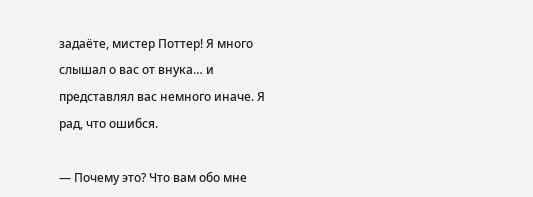задаёте, мистер Поттер! Я много слышал о вас от внука… и представлял вас немного иначе. Я рад, что ошибся.

— Почему это? Что вам обо мне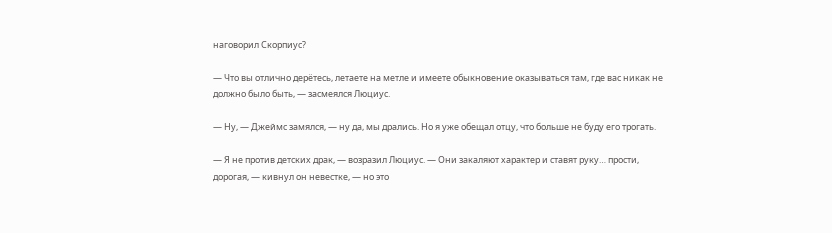наговорил Скорпиус?

— Что вы отлично дерётесь, летаете на метле и имеете обыкновение оказываться там, где вас никак не должно было быть, — засмеялся Люциус.

— Ну, — Джеймс замялся, — ну да, мы дрались. Но я уже обещал отцу, что больше не буду его трогать.

— Я не против детских драк, — возразил Люциус. — Они закаляют характер и ставят руку… прости, дорогая, — кивнул он невестке, — но это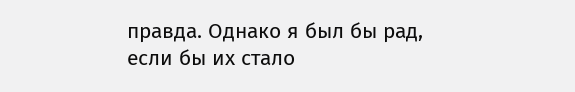правда. Однако я был бы рад, если бы их стало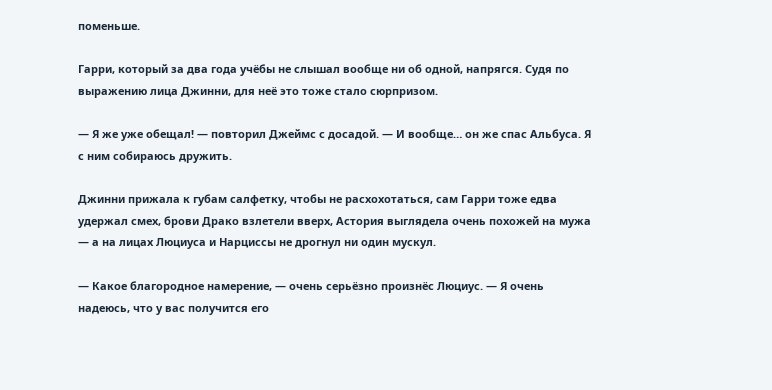поменьше.

Гарри, который за два года учёбы не слышал вообще ни об одной, напрягся. Судя по выражению лица Джинни, для неё это тоже стало сюрпризом.

— Я же уже обещал! — повторил Джеймс с досадой. — И вообще… он же спас Альбуса. Я с ним собираюсь дружить.

Джинни прижала к губам салфетку, чтобы не расхохотаться, сам Гарри тоже едва удержал смех, брови Драко взлетели вверх, Астория выглядела очень похожей на мужа — а на лицах Люциуса и Нарциссы не дрогнул ни один мускул.

— Какое благородное намерение, — очень серьёзно произнёс Люциус. — Я очень надеюсь, что у вас получится его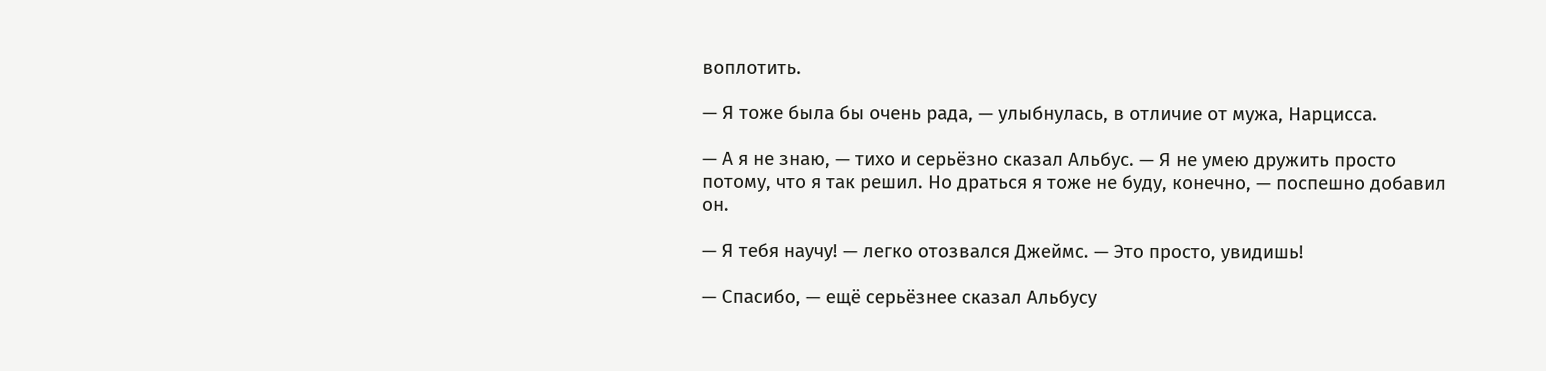воплотить.

— Я тоже была бы очень рада, — улыбнулась, в отличие от мужа, Нарцисса.

— А я не знаю, — тихо и серьёзно сказал Альбус. — Я не умею дружить просто потому, что я так решил. Но драться я тоже не буду, конечно, — поспешно добавил он.

— Я тебя научу! — легко отозвался Джеймс. — Это просто, увидишь!

— Спасибо, — ещё серьёзнее сказал Альбусу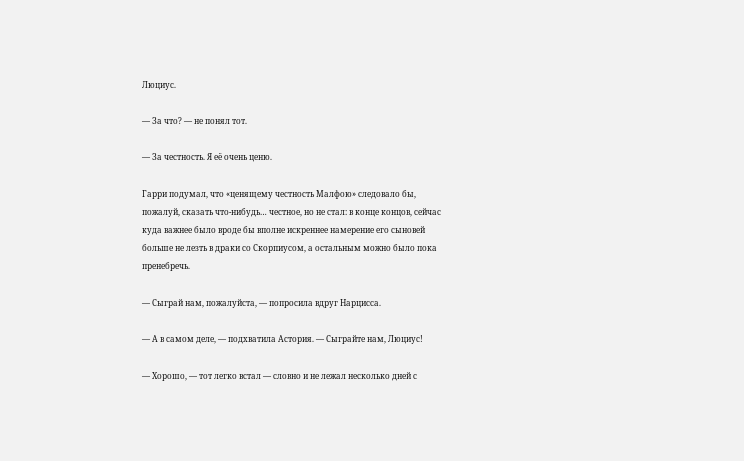Люциус.

— За что? — не понял тот.

— За честность. Я её очень ценю.

Гарри подумал, что «ценящему честность Малфою» следовало бы, пожалуй, сказать что-нибудь… честное, но не стал: в конце концов, сейчас куда важнее было вроде бы вполне искреннее намерение его сыновей больше не лезть в драки со Скорпиусом, а остальным можно было пока пренебречь.

— Сыграй нам, пожалуйста, — попросила вдруг Нарцисса.

— А в самом деле, — подхватила Астория. — Сыграйте нам, Люциус!

— Хорошо, — тот легко встал — словно и не лежал несколько дней с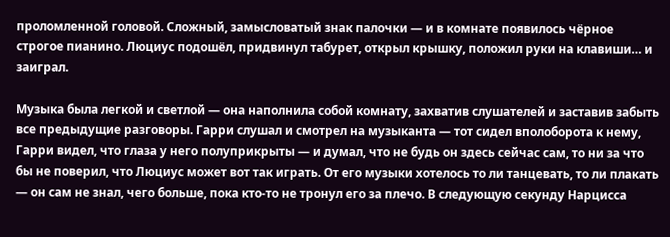проломленной головой. Сложный, замысловатый знак палочки — и в комнате появилось чёрное строгое пианино. Люциус подошёл, придвинул табурет, открыл крышку, положил руки на клавиши… и заиграл.

Музыка была легкой и светлой — она наполнила собой комнату, захватив слушателей и заставив забыть все предыдущие разговоры. Гарри слушал и смотрел на музыканта — тот сидел вполоборота к нему, Гарри видел, что глаза у него полуприкрыты — и думал, что не будь он здесь сейчас сам, то ни за что бы не поверил, что Люциус может вот так играть. От его музыки хотелось то ли танцевать, то ли плакать — он сам не знал, чего больше, пока кто-то не тронул его за плечо. В следующую секунду Нарцисса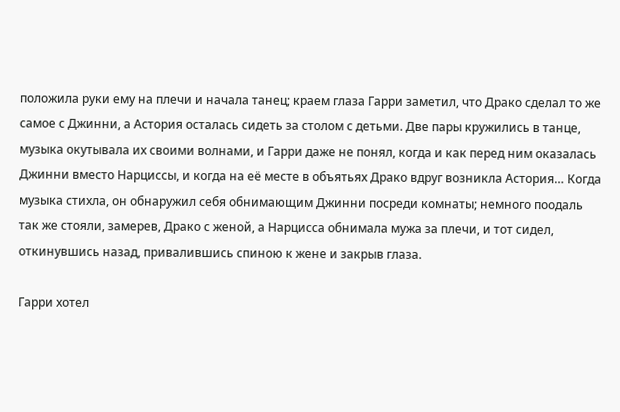положила руки ему на плечи и начала танец; краем глаза Гарри заметил, что Драко сделал то же самое с Джинни, а Астория осталась сидеть за столом с детьми. Две пары кружились в танце, музыка окутывала их своими волнами, и Гарри даже не понял, когда и как перед ним оказалась Джинни вместо Нарциссы, и когда на её месте в объятьях Драко вдруг возникла Астория… Когда музыка стихла, он обнаружил себя обнимающим Джинни посреди комнаты; немного поодаль так же стояли, замерев, Драко с женой, а Нарцисса обнимала мужа за плечи, и тот сидел, откинувшись назад, привалившись спиною к жене и закрыв глаза.

Гарри хотел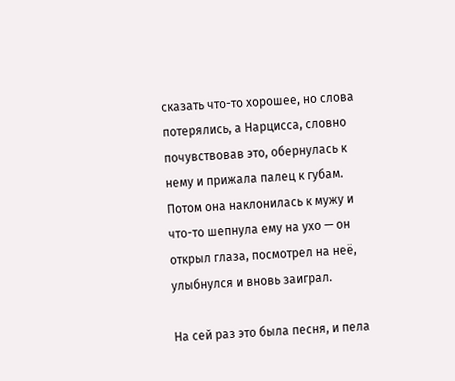сказать что-то хорошее, но слова потерялись, а Нарцисса, словно почувствовав это, обернулась к нему и прижала палец к губам. Потом она наклонилась к мужу и что-то шепнула ему на ухо — он открыл глаза, посмотрел на неё, улыбнулся и вновь заиграл.

На сей раз это была песня, и пела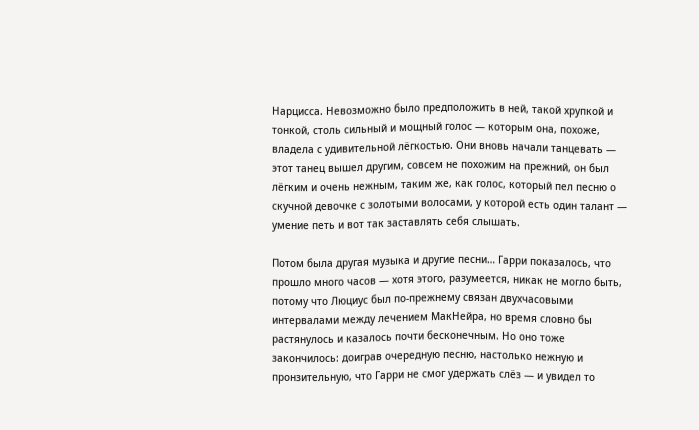Нарцисса. Невозможно было предположить в ней, такой хрупкой и тонкой, столь сильный и мощный голос — которым она, похоже, владела с удивительной лёгкостью. Они вновь начали танцевать — этот танец вышел другим, совсем не похожим на прежний, он был лёгким и очень нежным, таким же, как голос, который пел песню о скучной девочке с золотыми волосами, у которой есть один талант — умение петь и вот так заставлять себя слышать.

Потом была другая музыка и другие песни… Гарри показалось, что прошло много часов — хотя этого, разумеется, никак не могло быть, потому что Люциус был по-прежнему связан двухчасовыми интервалами между лечением МакНейра, но время словно бы растянулось и казалось почти бесконечным. Но оно тоже закончилось: доиграв очередную песню, настолько нежную и пронзительную, что Гарри не смог удержать слёз — и увидел то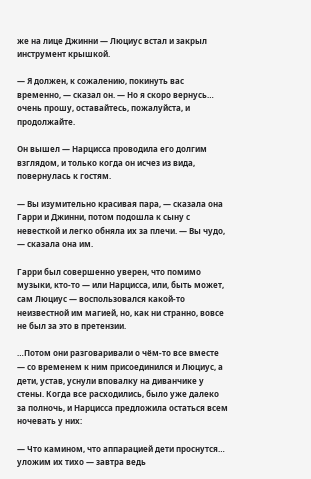же на лице Джинни — Люциус встал и закрыл инструмент крышкой.

— Я должен, к сожалению, покинуть вас временно, — сказал он. — Но я скоро вернусь… очень прошу, оставайтесь, пожалуйста, и продолжайте.

Он вышел — Нарцисса проводила его долгим взглядом, и только когда он исчез из вида, повернулась к гостям.

— Вы изумительно красивая пара, — сказала она Гарри и Джинни, потом подошла к сыну с невесткой и легко обняла их за плечи. — Вы чудо, — сказала она им.

Гарри был совершенно уверен, что помимо музыки, кто-то — или Нарцисса, или, быть может, сам Люциус — воспользовался какой-то неизвестной им магией, но, как ни странно, вовсе не был за это в претензии.

…Потом они разговаривали о чём-то все вместе — со временем к ним присоединился и Люциус, а дети, устав, уснули вповалку на диванчике у стены. Когда все расходились, было уже далеко за полночь, и Нарцисса предложила остаться всем ночевать у них:

— Что камином, что аппарацией дети проснутся… уложим их тихо — завтра ведь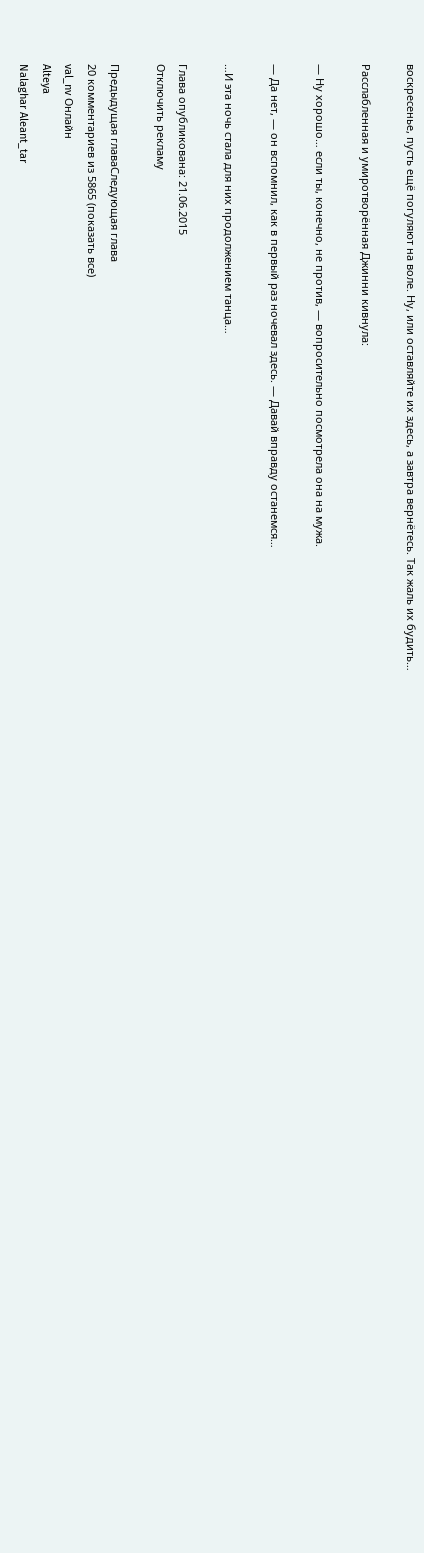воскресенье, пусть ещё погуляют на воле. Ну, или оставляйте их здесь, а завтра вернётесь. Так жаль их будить…

Расслабленная и умиротворённая Джинни кивнула:

— Ну хорошо… если ты, конечно, не против, — вопросительно посмотрела она на мужа.

— Да нет, — он вспомнил, как в первый раз ночевал здесь. — Давай вправду останемся…

…И эта ночь стала для них продолжением танца…

Глава опубликована: 21.06.2015
Отключить рекламу

Предыдущая главаСледующая глава
20 комментариев из 5865 (показать все)
val_nv Онлайн
Alteya
Nalaghar Aleant_tar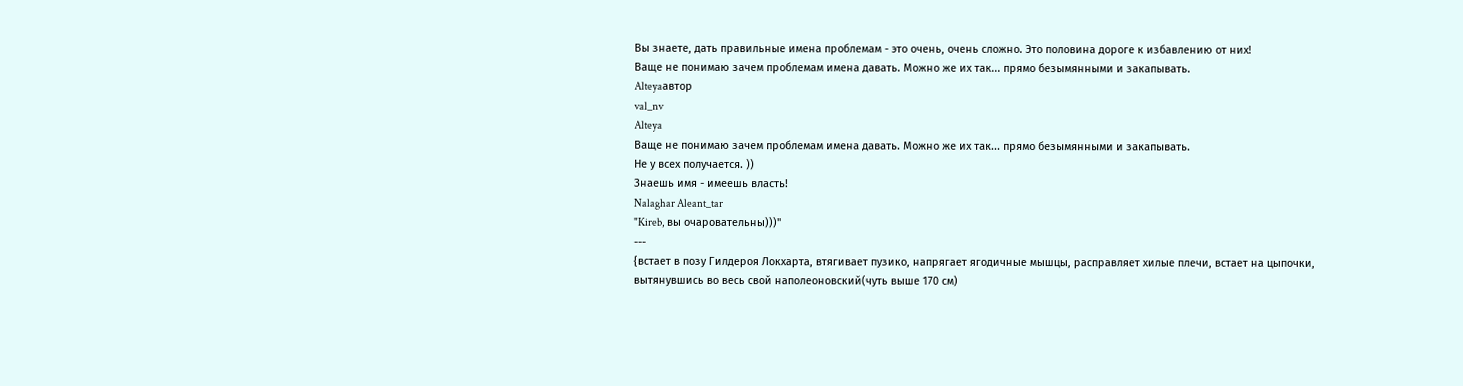Вы знаете, дать правильные имена проблемам - это очень, очень сложно. Это половина дороге к избавлению от них!
Ваще не понимаю зачем проблемам имена давать. Можно же их так... прямо безымянными и закапывать.
Alteyaавтор
val_nv
Alteya
Ваще не понимаю зачем проблемам имена давать. Можно же их так... прямо безымянными и закапывать.
Не у всех получается. ))
Знаешь имя - имеешь власть!
Nalaghar Aleant_tar
"Kireb, вы очаровательны)))"
---
{встает в позу Гилдероя Локхарта, втягивает пузико, напрягает ягодичные мышцы, расправляет хилые плечи, встает на цыпочки, вытянувшись во весь свой наполеоновский(чуть выше 170 см)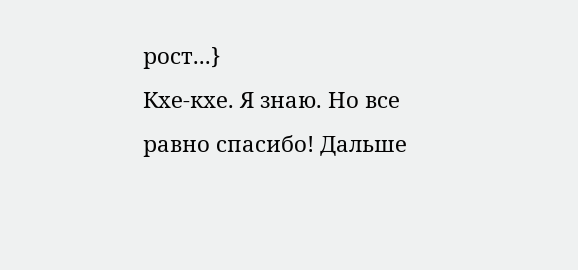рост...}
Кхе-кхе. Я знаю. Но все равно спасибо! Дальше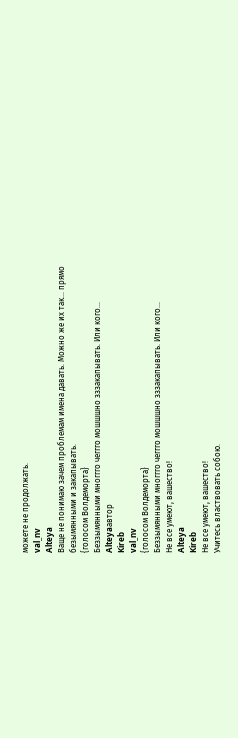можете не продолжать.
val_nv
Alteya
Ваще не понимаю зачем проблемам имена давать. Можно же их так... прямо безымянными и закапывать.
{голосом Волдеморта}
Беззымянными многгго чеггго мошшшно зззакапывать. Или кого...
Alteyaавтор
Kireb
val_nv
{голосом Волдеморта}
Беззымянными многгго чеггго мошшшно зззакапывать. Или кого...
Не все умеют, вашество!
Alteya
Kireb
Не все умеют, вашество!
Учитесь властвовать собою.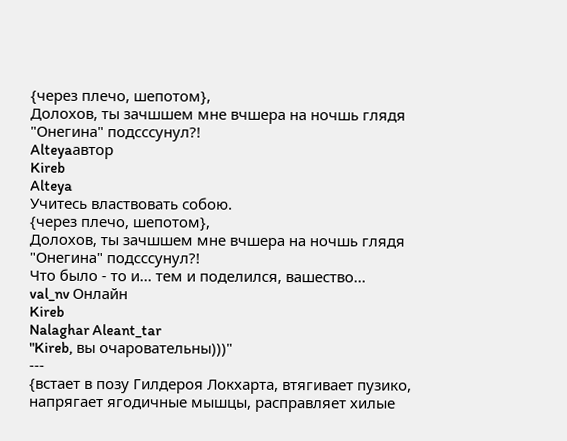{через плечо, шепотом},
Долохов, ты зачшшем мне вчшера на ночшь глядя "Онегина" подсссунул?!
Alteyaавтор
Kireb
Alteya
Учитесь властвовать собою.
{через плечо, шепотом},
Долохов, ты зачшшем мне вчшера на ночшь глядя "Онегина" подсссунул?!
Что было - то и... тем и поделился, вашество...
val_nv Онлайн
Kireb
Nalaghar Aleant_tar
"Kireb, вы очаровательны)))"
---
{встает в позу Гилдероя Локхарта, втягивает пузико, напрягает ягодичные мышцы, расправляет хилые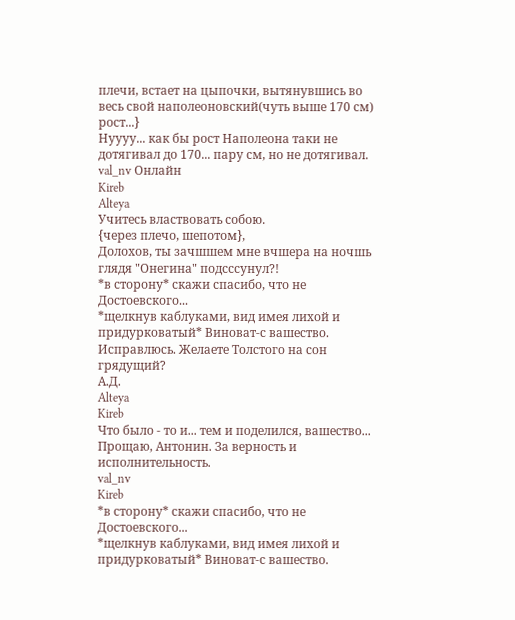плечи, встает на цыпочки, вытянувшись во весь свой наполеоновский(чуть выше 170 см) рост...}
Нуууу... как бы рост Наполеона таки не дотягивал до 170... пару см, но не дотягивал.
val_nv Онлайн
Kireb
Alteya
Учитесь властвовать собою.
{через плечо, шепотом},
Долохов, ты зачшшем мне вчшера на ночшь глядя "Онегина" подсссунул?!
*в сторону* скажи спасибо, что не Достоевского...
*щелкнув каблуками, вид имея лихой и придурковатый* Виноват-с вашество. Исправлюсь. Желаете Толстого на сон грядущий?
А.Д.
Alteya
Kireb
Что было - то и... тем и поделился, вашество...
Прощаю, Антонин. За верность и исполнительность.
val_nv
Kireb
*в сторону* скажи спасибо, что не Достоевского...
*щелкнув каблуками, вид имея лихой и придурковатый* Виноват-с вашество.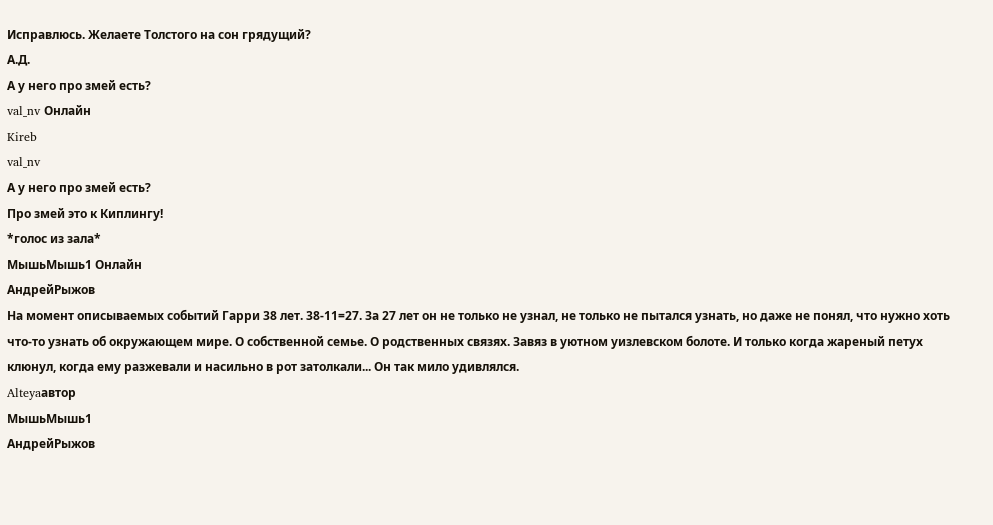Исправлюсь. Желаете Толстого на сон грядущий?
А.Д.
А у него про змей есть?
val_nv Онлайн
Kireb
val_nv
А у него про змей есть?
Про змей это к Киплингу!
*голос из зала*
МышьМышь1 Онлайн
АндрейРыжов
На момент описываемых событий Гарри 38 лет. 38-11=27. За 27 лет он не только не узнал, не только не пытался узнать, но даже не понял, что нужно хоть что-то узнать об окружающем мире. О собственной семье. О родственных связях. Завяз в уютном уизлевском болоте. И только когда жареный петух клюнул, когда ему разжевали и насильно в рот затолкали... Он так мило удивлялся.
Alteyaавтор
МышьМышь1
АндрейРыжов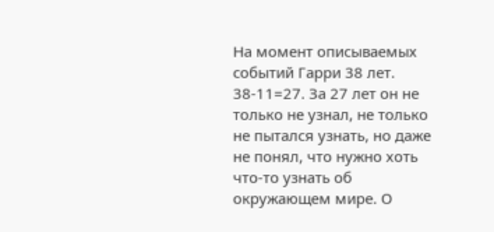На момент описываемых событий Гарри 38 лет. 38-11=27. За 27 лет он не только не узнал, не только не пытался узнать, но даже не понял, что нужно хоть что-то узнать об окружающем мире. О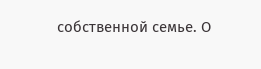собственной семье. О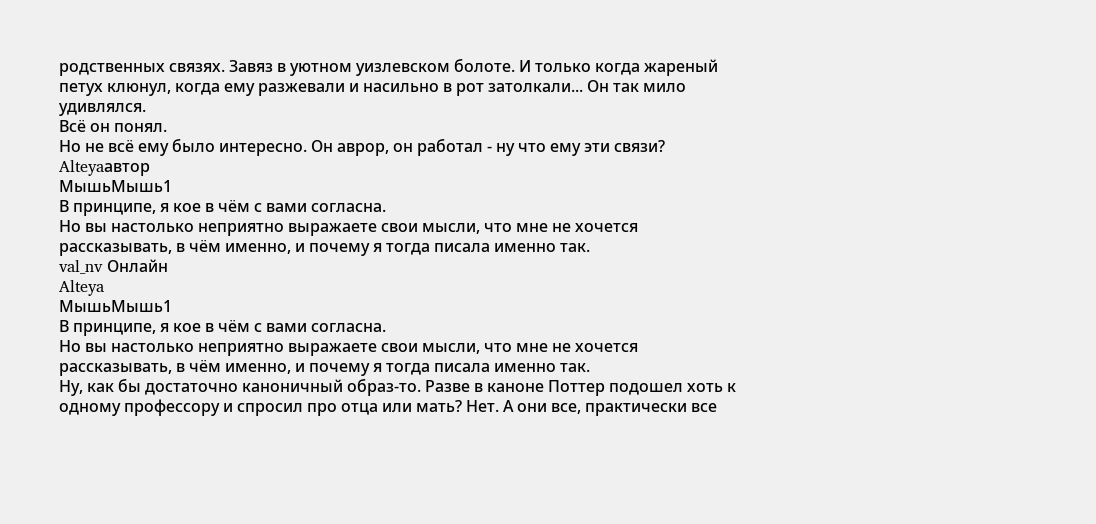родственных связях. Завяз в уютном уизлевском болоте. И только когда жареный петух клюнул, когда ему разжевали и насильно в рот затолкали... Он так мило удивлялся.
Всё он понял.
Но не всё ему было интересно. Он аврор, он работал - ну что ему эти связи?
Alteyaавтор
МышьМышь1
В принципе, я кое в чём с вами согласна.
Но вы настолько неприятно выражаете свои мысли, что мне не хочется рассказывать, в чём именно, и почему я тогда писала именно так.
val_nv Онлайн
Alteya
МышьМышь1
В принципе, я кое в чём с вами согласна.
Но вы настолько неприятно выражаете свои мысли, что мне не хочется рассказывать, в чём именно, и почему я тогда писала именно так.
Ну, как бы достаточно каноничный образ-то. Разве в каноне Поттер подошел хоть к одному профессору и спросил про отца или мать? Нет. А они все, практически все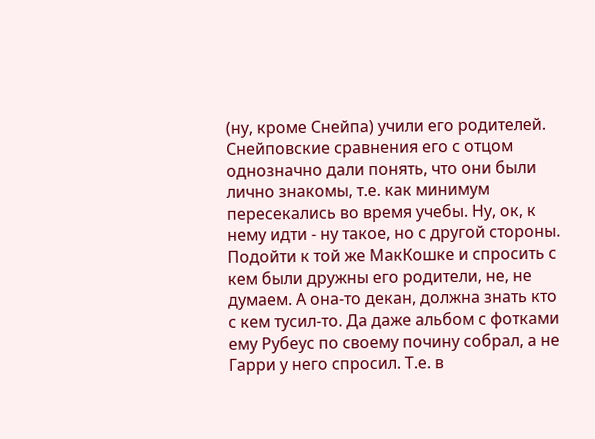(ну, кроме Снейпа) учили его родителей. Снейповские сравнения его с отцом однозначно дали понять, что они были лично знакомы, т.е. как минимум пересекались во время учебы. Ну, ок, к нему идти - ну такое, но с другой стороны. Подойти к той же МакКошке и спросить с кем были дружны его родители, не, не думаем. А она-то декан, должна знать кто с кем тусил-то. Да даже альбом с фотками ему Рубеус по своему почину собрал, а не Гарри у него спросил. Т.е. в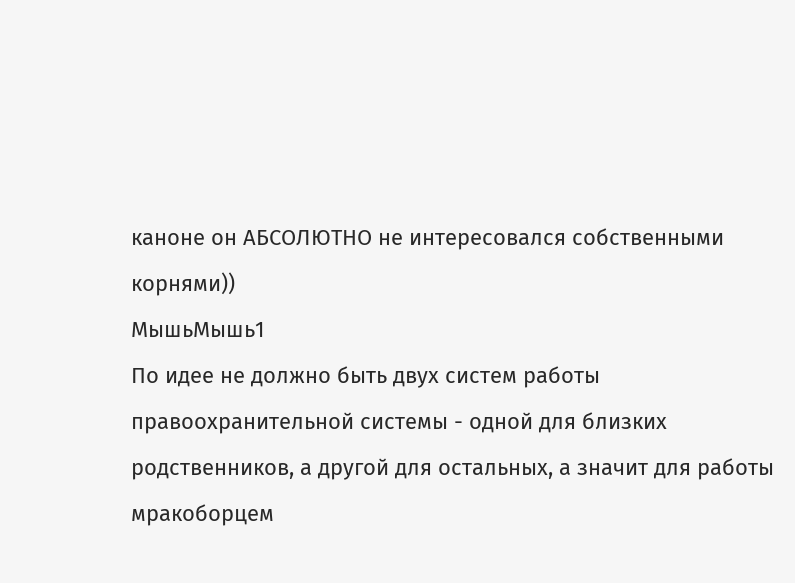каноне он АБСОЛЮТНО не интересовался собственными корнями))
МышьМышь1
По идее не должно быть двух систем работы правоохранительной системы - одной для близких родственников, а другой для остальных, а значит для работы мракоборцем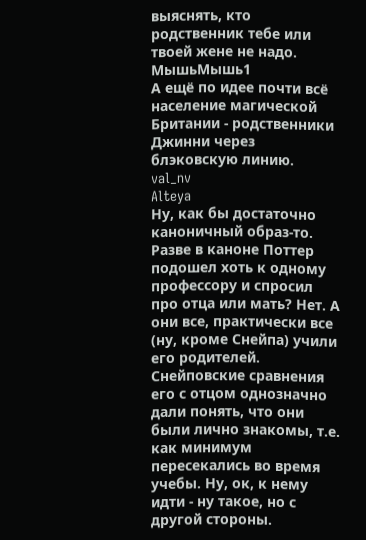выяснять, кто родственник тебе или твоей жене не надо.
МышьМышь1
А ещё по идее почти всё население магической Британии - родственники Джинни через блэковскую линию.
val_nv
Alteya
Ну, как бы достаточно каноничный образ-то. Разве в каноне Поттер подошел хоть к одному профессору и спросил про отца или мать? Нет. А они все, практически все (ну, кроме Снейпа) учили его родителей. Снейповские сравнения его с отцом однозначно дали понять, что они были лично знакомы, т.е. как минимум пересекались во время учебы. Ну, ок, к нему идти - ну такое, но с другой стороны.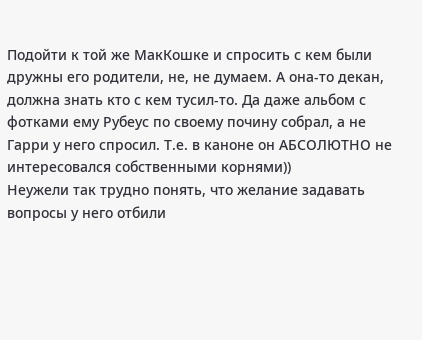Подойти к той же МакКошке и спросить с кем были дружны его родители, не, не думаем. А она-то декан, должна знать кто с кем тусил-то. Да даже альбом с фотками ему Рубеус по своему почину собрал, а не Гарри у него спросил. Т.е. в каноне он АБСОЛЮТНО не интересовался собственными корнями))
Неужели так трудно понять, что желание задавать вопросы у него отбили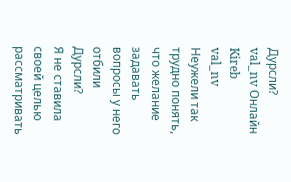Дурсли?
val_nv Онлайн
Kireb
val_nv
Неужели так трудно понять, что желание задавать вопросы у него отбили Дурсли?
Я не ставила своей целью рассматривать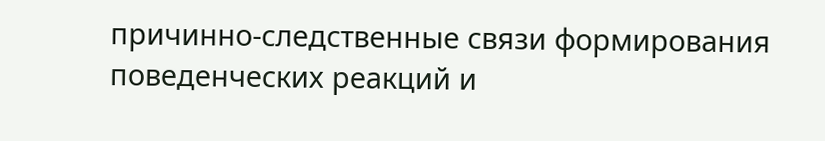причинно-следственные связи формирования поведенческих реакций и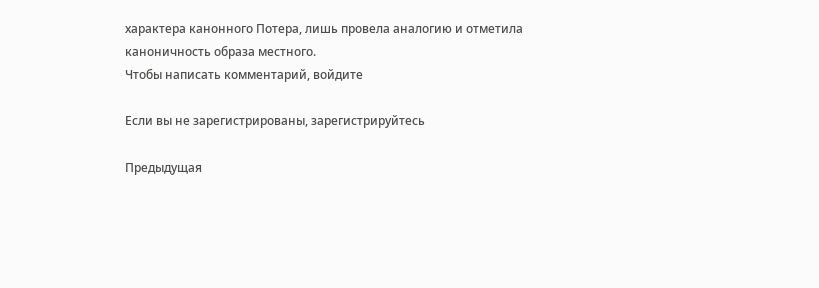характера канонного Потера, лишь провела аналогию и отметила каноничность образа местного.
Чтобы написать комментарий, войдите

Если вы не зарегистрированы, зарегистрируйтесь

Предыдущая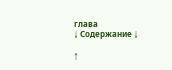глава
↓ Содержание ↓

↑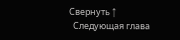Свернуть ↑
  Следующая глава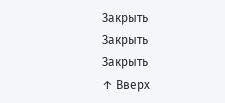Закрыть
Закрыть
Закрыть
↑ Вверх